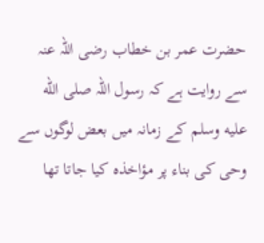حضرت عمر بن خطاب رضی اللہ عنہ سے روایت ہے کہ رسول اللہ صلى الله عليه وسلم کے زمانہ میں بعض لوگوں سے وحی کی بناء پر مؤاخذہ کیا جاتا تھا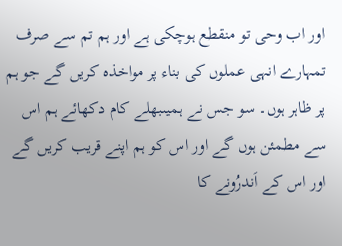اور اب وحی تو منقطع ہوچکی ہے اور ہم تم سے صرف تمہارے انہی عملوں کی بناء پر مواخذہ کریں گے جو ہم پر ظاہر ہوں۔ سو جس نے ہمیںبھلے کام دکھائے ہم اس سے مطمئن ہوں گے اور اس کو ہم اپنے قریب کریں گے اور اس کے اَندرُونے کا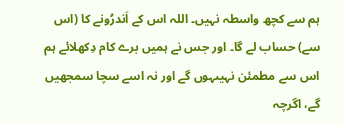ہم سے کچھ واسطہ نہیں۔ اللہ اس کے اَندرُونے کا (اس سے) حساب لے گا۔ اور جس نے ہمیں برے کام دِکھلائے ہم اس سے مطمئن نہیںہوں گے اور نہ اسے سچا سمجھیں گے، اگرچہ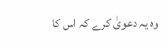وہ یہ دعویٰ کرے کہ اس کا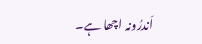اَندرُونہ اچھا ہے۔